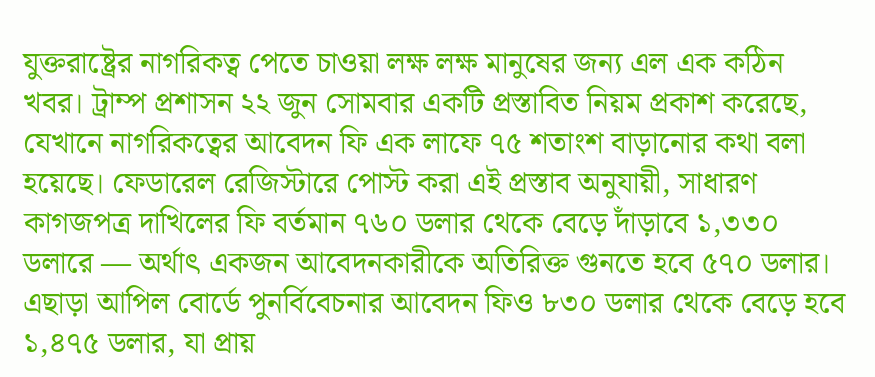যুক্তরাষ্ট্রের নাগরিকত্ব পেতে চাওয়া লক্ষ লক্ষ মানুষের জন্য এল এক কঠিন খবর। ট্রাম্প প্রশাসন ২২ জুন সোমবার একটি প্রস্তাবিত নিয়ম প্রকাশ করেছে, যেখানে নাগরিকত্বের আবেদন ফি এক লাফে ৭৫ শতাংশ বাড়ানোর কথা বলা হয়েছে। ফেডারেল রেজিস্টারে পোস্ট করা এই প্রস্তাব অনুযায়ী, সাধারণ কাগজপত্র দাখিলের ফি বর্তমান ৭৬০ ডলার থেকে বেড়ে দাঁড়াবে ১,৩৩০ ডলারে — অর্থাৎ একজন আবেদনকারীকে অতিরিক্ত গুনতে হবে ৫৭০ ডলার। এছাড়া আপিল বোর্ডে পুনর্বিবেচনার আবেদন ফিও ৮৩০ ডলার থেকে বেড়ে হবে ১,৪৭৫ ডলার, যা প্রায়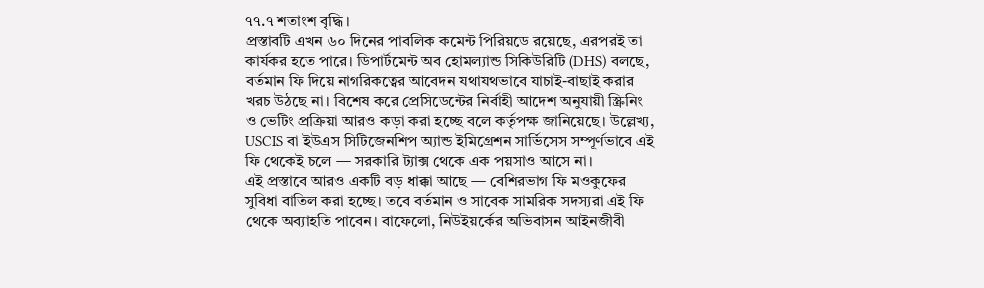৭৭.৭ শতাংশ বৃদ্ধি।
প্রস্তাবটি এখন ৬০ দিনের পাবলিক কমেন্ট পিরিয়ডে রয়েছে, এরপরই তা কার্যকর হতে পারে। ডিপার্টমেন্ট অব হোমল্যান্ড সিকিউরিটি (DHS) বলছে, বর্তমান ফি দিয়ে নাগরিকত্বের আবেদন যথাযথভাবে যাচাই-বাছাই করার খরচ উঠছে না। বিশেষ করে প্রেসিডেন্টের নির্বাহী আদেশ অনুযায়ী স্ক্রিনিং ও ভেটিং প্রক্রিয়া আরও কড়া করা হচ্ছে বলে কর্তৃপক্ষ জানিয়েছে। উল্লেখ্য, USCIS বা ইউএস সিটিজেনশিপ অ্যান্ড ইমিগ্রেশন সার্ভিসেস সম্পূর্ণভাবে এই ফি থেকেই চলে — সরকারি ট্যাক্স থেকে এক পয়সাও আসে না।
এই প্রস্তাবে আরও একটি বড় ধাক্কা আছে — বেশিরভাগ ফি মওকুফের সুবিধা বাতিল করা হচ্ছে। তবে বর্তমান ও সাবেক সামরিক সদস্যরা এই ফি থেকে অব্যাহতি পাবেন। বাফেলো, নিউইয়র্কের অভিবাসন আইনজীবী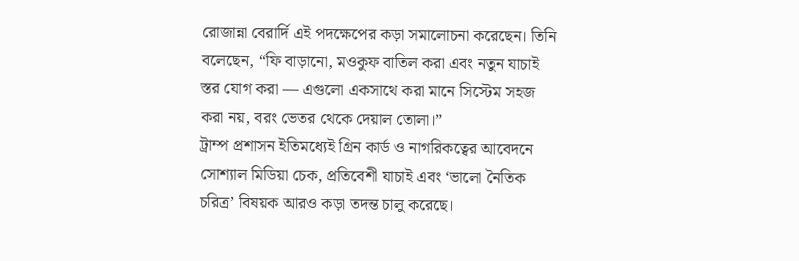রোজান্না বেরার্দি এই পদক্ষেপের কড়া সমালোচনা করেছেন। তিনি বলেছেন, “ফি বাড়ানো, মওকুফ বাতিল করা এবং নতুন যাচাই স্তর যোগ করা — এগুলো একসাথে করা মানে সিস্টেম সহজ করা নয়, বরং ভেতর থেকে দেয়াল তোলা।”
ট্রাম্প প্রশাসন ইতিমধ্যেই গ্রিন কার্ড ও নাগরিকত্বের আবেদনে সোশ্যাল মিডিয়া চেক, প্রতিবেশী যাচাই এবং ‘ভালো নৈতিক চরিত্র’ বিষয়ক আরও কড়া তদন্ত চালু করেছে।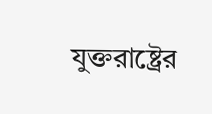যুক্তরাষ্ট্রের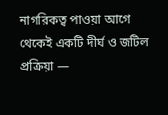নাগরিকত্ব পাওয়া আগে থেকেই একটি দীর্ঘ ও জটিল প্রক্রিয়া —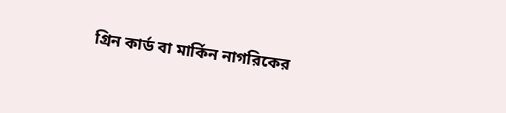গ্রিন কার্ড বা মার্কিন নাগরিকের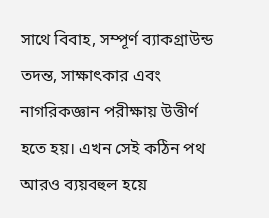সাথে বিবাহ, সম্পূর্ণ ব্যাকগ্রাউন্ড তদন্ত, সাক্ষাৎকার এবং নাগরিকজ্ঞান পরীক্ষায় উত্তীর্ণ হতে হয়। এখন সেই কঠিন পথ আরও ব্যয়বহুল হয়ে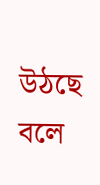উঠছে বলে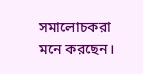সমালোচকরা মনে করছেন।